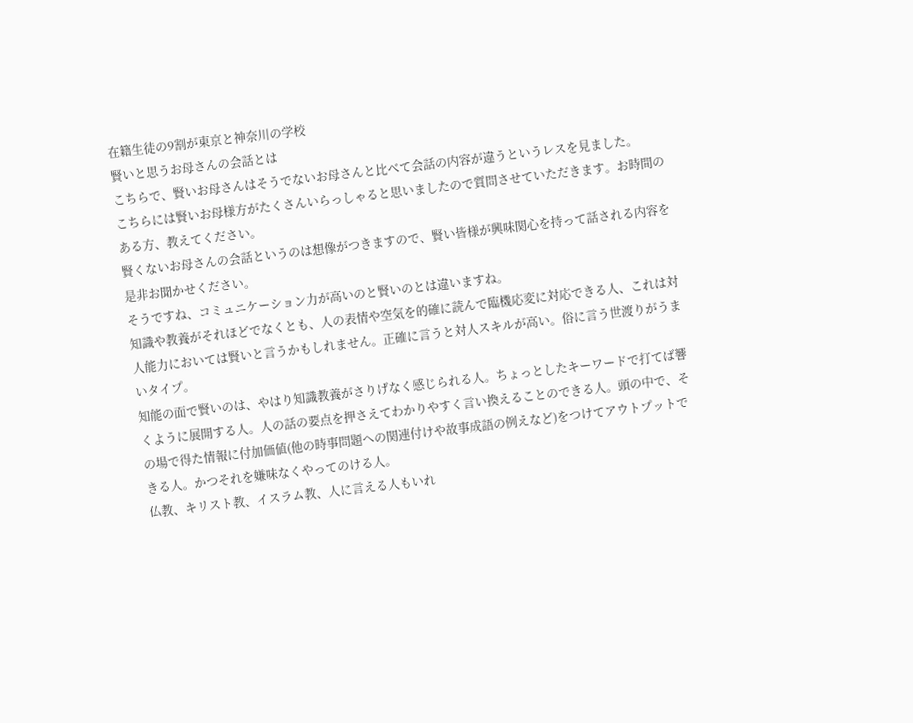在籍生徒の9割が東京と神奈川の学校
賢いと思うお母さんの会話とは
こちらで、賢いお母さんはそうでないお母さんと比べて会話の内容が違うというレスを見ました。
こちらには賢いお母様方がたくさんいらっしゃると思いましたので質問させていただきます。お時間のある方、教えてください。
賢くないお母さんの会話というのは想像がつきますので、賢い皆様が興味関心を持って話される内容を是非お聞かせください。
そうですね、コミュニケーション力が高いのと賢いのとは違いますね。
知識や教養がそれほどでなくとも、人の表情や空気を的確に読んで臨機応変に対応できる人、これは対人能力においては賢いと言うかもしれません。正確に言うと対人スキルが高い。俗に言う世渡りがうまいタイプ。
知能の面で賢いのは、やはり知識教養がさりげなく感じられる人。ちょっとしたキーワードで打てば響くように展開する人。人の話の要点を押さえてわかりやすく言い換えることのできる人。頭の中で、その場で得た情報に付加価値(他の時事問題への関連付けや故事成語の例えなど)をつけてアウトプットできる人。かつそれを嫌味なくやってのける人。
仏教、キリスト教、イスラム教、人に言える人もいれ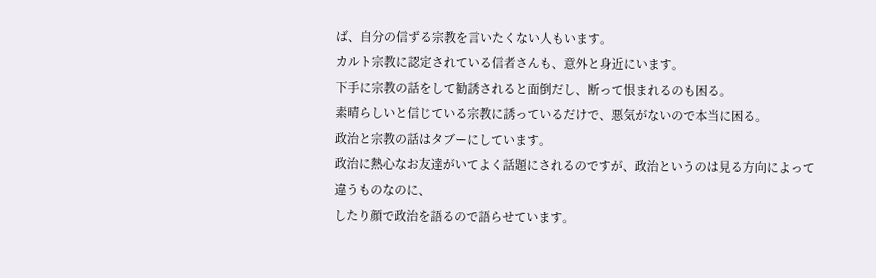ば、自分の信ずる宗教を言いたくない人もいます。
カルト宗教に認定されている信者さんも、意外と身近にいます。
下手に宗教の話をして勧誘されると面倒だし、断って恨まれるのも困る。
素晴らしいと信じている宗教に誘っているだけで、悪気がないので本当に困る。
政治と宗教の話はタブーにしています。
政治に熱心なお友達がいてよく話題にされるのですが、政治というのは見る方向によって違うものなのに、
したり顔で政治を語るので語らせています。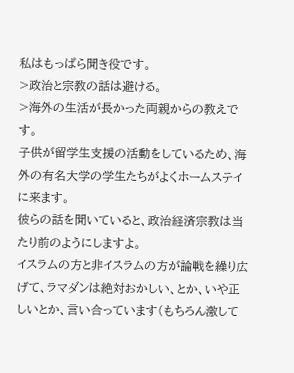私はもっぱら聞き役です。
>政治と宗教の話は避ける。
>海外の生活が長かった両親からの教えです。
子供が留学生支援の活動をしているため、海外の有名大学の学生たちがよくホームステイに来ます。
彼らの話を聞いていると、政治経済宗教は当たり前のようにしますよ。
イスラムの方と非イスラムの方が論戦を繰り広げて、ラマダンは絶対おかしい、とか、いや正しいとか、言い合っています(もちろん激して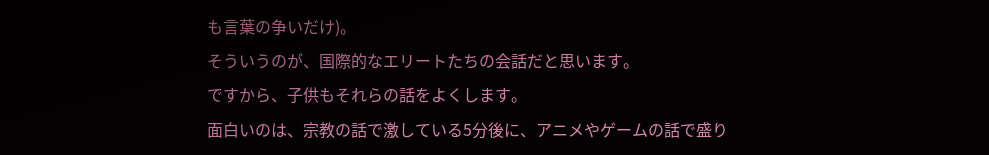も言葉の争いだけ)。
そういうのが、国際的なエリートたちの会話だと思います。
ですから、子供もそれらの話をよくします。
面白いのは、宗教の話で激している5分後に、アニメやゲームの話で盛り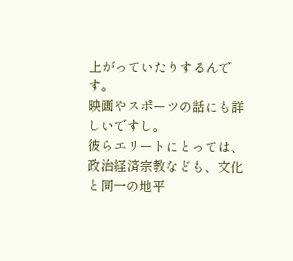上がっていたりするんです。
映画やスポーツの話にも詳しいですし。
彼らエリートにとっては、政治経済宗教なども、文化と同一の地平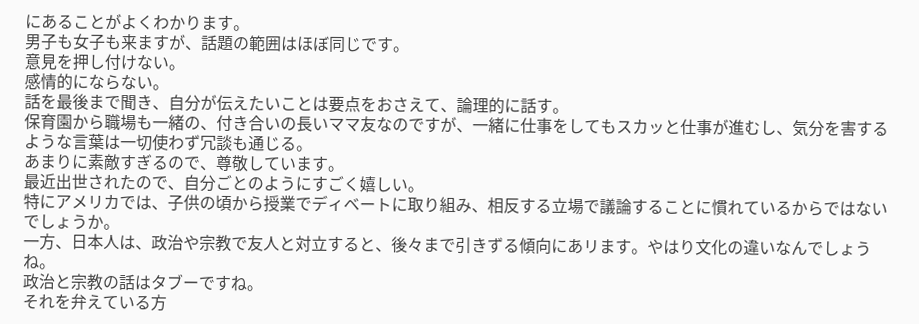にあることがよくわかります。
男子も女子も来ますが、話題の範囲はほぼ同じです。
意見を押し付けない。
感情的にならない。
話を最後まで聞き、自分が伝えたいことは要点をおさえて、論理的に話す。
保育園から職場も一緒の、付き合いの長いママ友なのですが、一緒に仕事をしてもスカッと仕事が進むし、気分を害するような言葉は一切使わず冗談も通じる。
あまりに素敵すぎるので、尊敬しています。
最近出世されたので、自分ごとのようにすごく嬉しい。
特にアメリカでは、子供の頃から授業でディベートに取り組み、相反する立場で議論することに慣れているからではないでしょうか。
一方、日本人は、政治や宗教で友人と対立すると、後々まで引きずる傾向にあリます。やはり文化の違いなんでしょうね。
政治と宗教の話はタブーですね。
それを弁えている方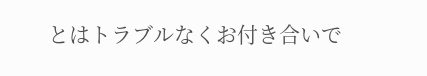とはトラブルなくお付き合いで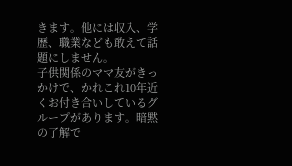きます。他には収入、学歴、職業なども敢えて話題にしません。
子供関係のママ友がきっかけで、かれこれ10年近くお付き合いしているグループがあります。暗黙の了解で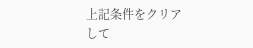上記条件をクリアして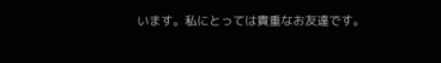います。私にとっては貴重なお友達です。